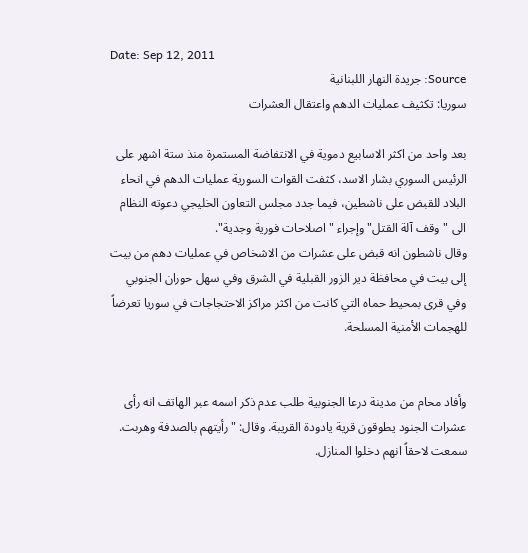Date: Sep 12, 2011
Source: جريدة النهار اللبنانية
سوريا: تكثيف عمليات الدهم واعتقال العشرات

بعد واحد من اكثر الاسابيع دموية في الانتفاضة المستمرة منذ ستة اشهر على الرئيس السوري بشار الاسد، كثفت القوات السورية عمليات الدهم في انحاء البلاد للقبض على ناشطين، فيما جدد مجلس التعاون الخليجي دعوته النظام الى "وقف آلة القتل" وإجراء "اصلاحات فورية وجدية".
وقال ناشطون انه قبض على عشرات من الاشخاص في عمليات دهم من بيت إلى بيت في محافظة دير الزور القبلية في الشرق وفي سهل حوران الجنوبي وفي قرى بمحيط حماه التي كانت من اكثر مراكز الاحتجاجات في سوريا تعرضاً للهجمات الأمنية المسلحة.


وأفاد محام من مدينة درعا الجنوبية طلب عدم ذكر اسمه عبر الهاتف انه رأى عشرات الجنود يطوقون قرية يادودة القريبة. وقال: "رأيتهم بالصدفة وهربت. سمعت لاحقاً انهم دخلوا المنازل.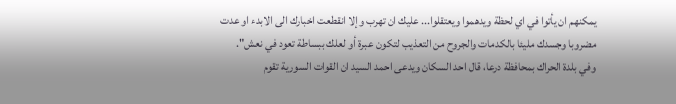يمكنهم ان يأتوا في اي لحظة ويدهموا ويعتقلوا... عليك ان تهرب وإلا انقطعت اخبارك الى الابدء او عدت مضروبا وجسدك مليئا بالكدمات والجروح من التعذيب لتكون عبرة أو لعلك ببساطة تعود في نعش".
وفي بلدة الحراك بمحافظة درعا، قال احد السكان ويدعى احمد السيد ان القوات السورية تقوم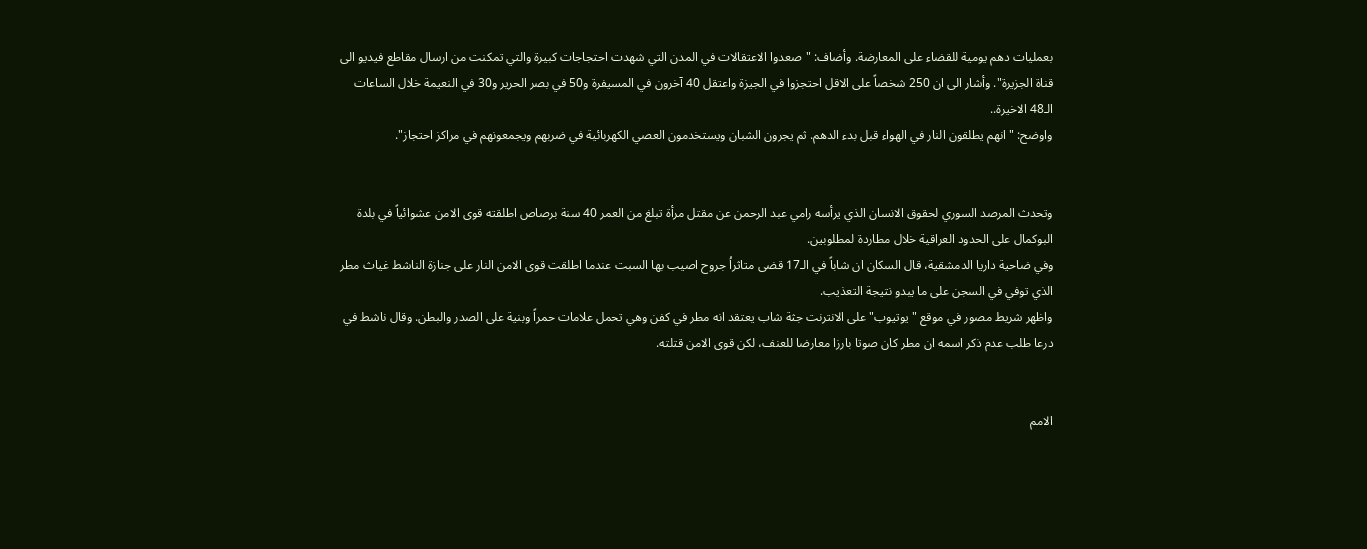بعمليات دهم يومية للقضاء على المعارضة. وأضاف: "صعدوا الاعتقالات في المدن التي شهدت احتجاجات كبيرة والتي تمكنت من ارسال مقاطع فيديو الى قناة الجزيرة". وأشار الى ان 250 شخصاً على الاقل احتجزوا في الجيزة واعتقل 40 آخرون في المسيفرة و50 في بصر الحرير و30 في النعيمة خلال الساعات الـ48 الاخيرة..
واوضح: "انهم يطلقون النار في الهواء قبل بدء الدهم. ثم يجرون الشبان ويستخدمون العصي الكهربائية في ضربهم ويجمعونهم في مراكز احتجاز".


وتحدث المرصد السوري لحقوق الانسان الذي يرأسه رامي عبد الرحمن عن مقتل مرأة تبلغ من العمر 40 سنة برصاص اطلقته قوى الامن عشوائياً في بلدة البوكمال على الحدود العراقية خلال مطاردة لمطلوبين.
وفي ضاحية داريا الدمشقية، قال السكان ان شاباً في الـ17 قضى متاثراُ جروح اصيب بها السبت عندما اطلقت قوى الامن النار على جنازة الناشط غياث مطر الذي توفي في السجن على ما يبدو نتيجة التعذيب.
واظهر شريط مصور في موقع "يوتيوب" على الانترنت جثة شاب يعتقد انه مطر في كفن وهي تحمل علامات حمراً وبنية على الصدر والبطن. وقال ناشط في درعا طلب عدم ذكر اسمه ان مطر كان صوتا بارزا معارضا للعنف، لكن قوى الامن قتلته.


الامم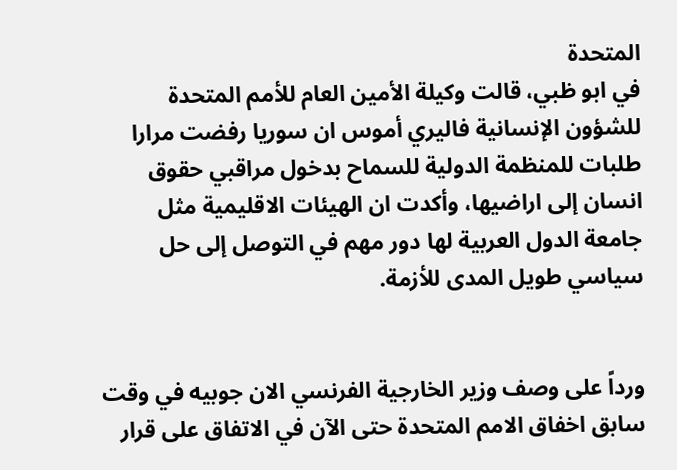المتحدة
في ابو ظبي، قالت وكيلة الأمين العام للأمم المتحدة للشؤون الإنسانية فاليري أموس ان سوريا رفضت مرارا طلبات للمنظمة الدولية للسماح بدخول مراقبي حقوق انسان إلى اراضيها، وأكدت ان الهيئات الاقليمية مثل جامعة الدول العربية لها دور مهم في التوصل إلى حل سياسي طويل المدى للأزمة.


ورداً على وصف وزير الخارجية الفرنسي الان جوبيه في وقت سابق اخفاق الامم المتحدة حتى الآن في الاتفاق على قرار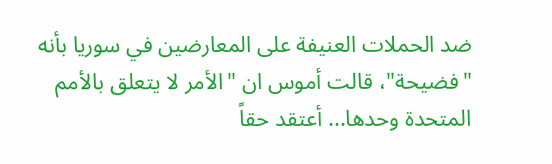ضد الحملات العنيفة على المعارضين في سوريا بأنه "فضيحة"، قالت أموس ان "الأمر لا يتعلق بالأمم المتحدة وحدها... أعتقد حقاً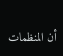أن المنظمات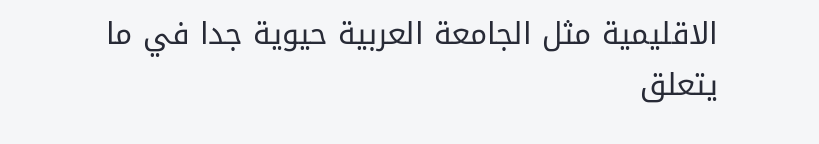الاقليمية مثل الجامعة العربية حيوية جدا في ما يتعلق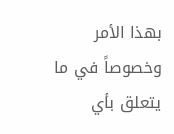بهذا الأمر وخصوصاً في ما يتعلق بأي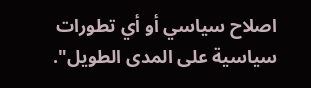اصلاح سياسي أو أي تطورات سياسية على المدى الطويل".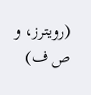(رويترز، و ص ف)